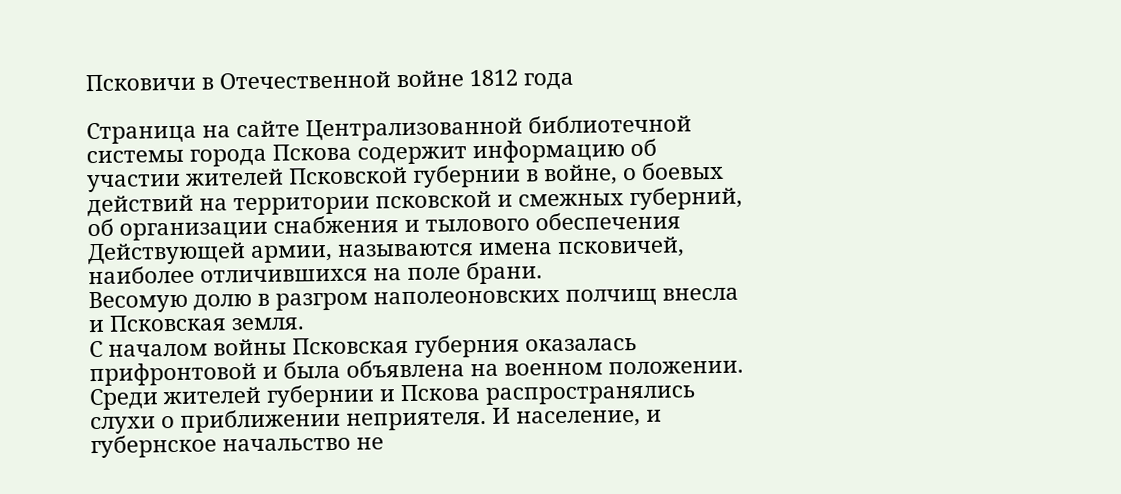Псковичи в Отечественной войне 1812 года

Страница на сайте Централизованной библиотечной системы города Пскова содержит информацию об участии жителей Псковской губернии в войне, о боевых действий на территории псковской и смежных губерний, об организации снабжения и тылового обеспечения Действующей армии, называются имена псковичей, наиболее отличившихся на поле брани.
Весомую долю в разгром наполеоновских полчищ внесла и Псковская земля.
С началом войны Псковская губерния оказалась прифронтовой и была объявлена на военном положении. Среди жителей губернии и Пскова распространялись слухи о приближении неприятеля. И население, и губернское начальство не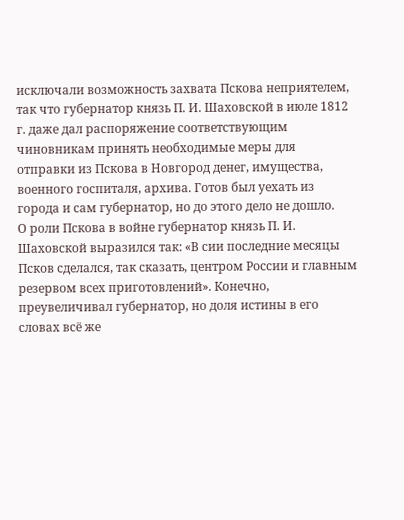исключали возможность захвата Пскова неприятелем, так что губернатор князь П. И. Шаховской в июле 1812 г. даже дал распоряжение соответствующим чиновникам принять необходимые меры для отправки из Пскова в Новгород денег, имущества, военного госпиталя, архива. Готов был уехать из города и сам губернатор, но до этого дело не дошло.
О роли Пскова в войне губернатор князь П. И. Шаховской выразился так: «В сии последние месяцы Псков сделался, так сказать, центром России и главным резервом всех приготовлений». Конечно, преувеличивал губернатор, но доля истины в его словах всё же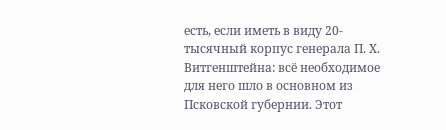есть, если иметь в виду 20-тысячный корпус генерала П. Х. Витгенштейна: всё необходимое для него шло в основном из Псковской губернии. Этот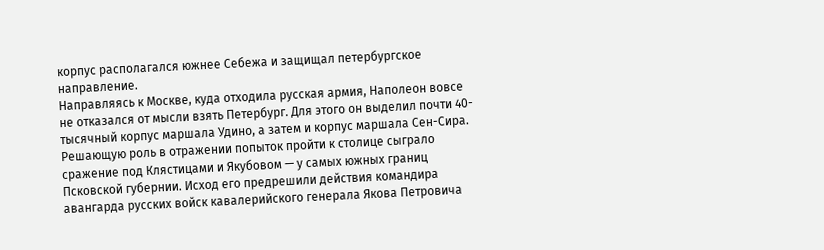корпус располагался южнее Себежа и защищал петербургское направление.
Направляясь к Москве, куда отходила русская армия, Наполеон вовсе не отказался от мысли взять Петербург. Для этого он выделил почти 40-тысячный корпус маршала Удино, а затем и корпус маршала Сен-Сира. Решающую роль в отражении попыток пройти к столице сыграло сражение под Клястицами и Якубовом — у самых южных границ Псковской губернии. Исход его предрешили действия командира авангарда русских войск кавалерийского генерала Якова Петровича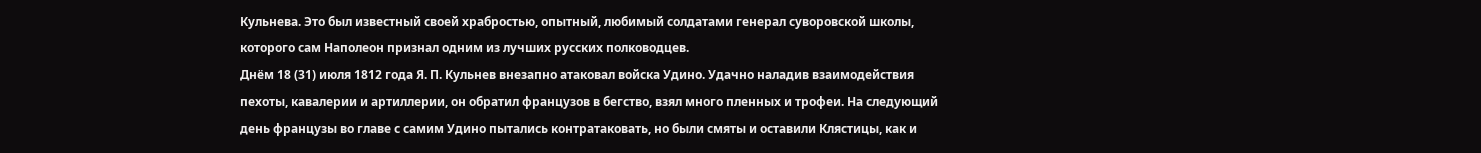Кульнева. Это был известный своей храбростью, опытный, любимый солдатами генерал суворовской школы, которого сам Наполеон признал одним из лучших русских полководцев.
Днём 18 (31) июля 1812 года Я. П. Кульнев внезапно атаковал войска Удино. Удачно наладив взаимодействия пехоты, кавалерии и артиллерии, он обратил французов в бегство, взял много пленных и трофеи. На следующий день французы во главе с самим Удино пытались контратаковать, но были смяты и оставили Клястицы, как и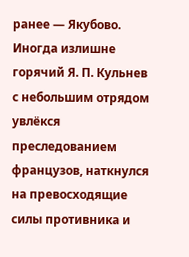ранее — Якубово. Иногда излишне горячий Я. П. Кульнев с небольшим отрядом увлёкся преследованием французов, наткнулся на превосходящие силы противника и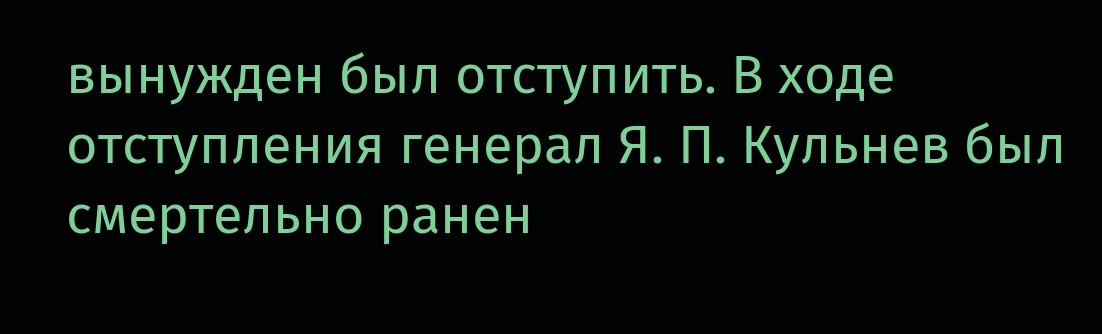вынужден был отступить. В ходе отступления генерал Я. П. Кульнев был смертельно ранен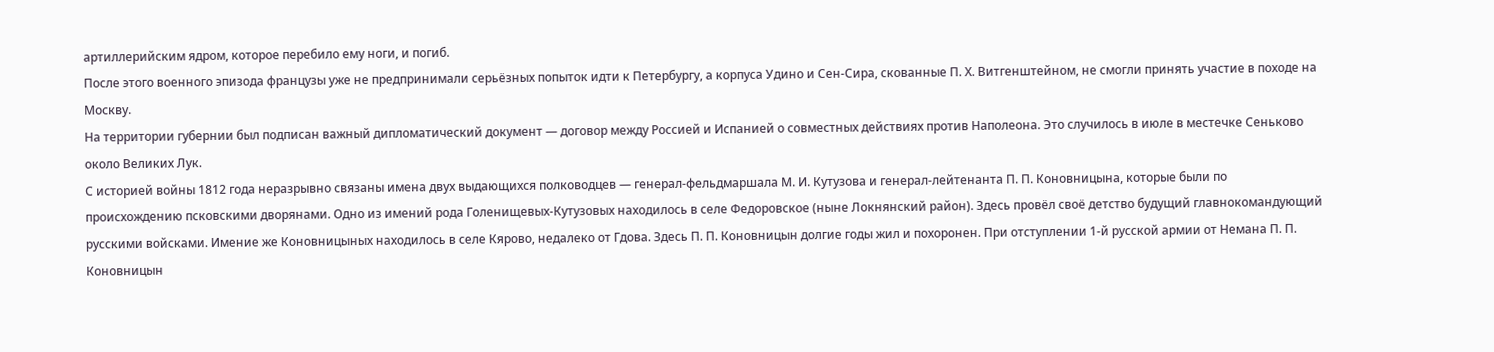артиллерийским ядром, которое перебило ему ноги, и погиб.
После этого военного эпизода французы уже не предпринимали серьёзных попыток идти к Петербургу, а корпуса Удино и Сен-Сира, скованные П. Х. Витгенштейном, не смогли принять участие в походе на Москву.
На территории губернии был подписан важный дипломатический документ — договор между Россией и Испанией о совместных действиях против Наполеона. Это случилось в июле в местечке Сеньково около Великих Лук.
С историей войны 1812 года неразрывно связаны имена двух выдающихся полководцев — генерал-фельдмаршала М. И. Кутузова и генерал-лейтенанта П. П. Коновницына, которые были по происхождению псковскими дворянами. Одно из имений рода Голенищевых-Кутузовых находилось в селе Федоровское (ныне Локнянский район). Здесь провёл своё детство будущий главнокомандующий русскими войсками. Имение же Коновницыных находилось в селе Кярово, недалеко от Гдова. Здесь П. П. Коновницын долгие годы жил и похоронен. При отступлении 1-й русской армии от Немана П. П. Коновницын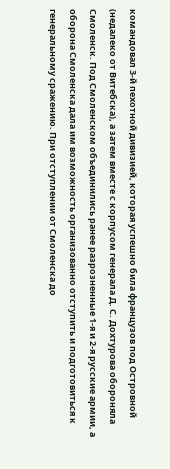командовал 3-й пехотной дивизией, которая успешно била французов под Островной (недалеко от Витебска), а затем вместе с корпусом генерала Д. С. Дохтурова обороняла Смоленск. Под Смоленском объединились ранее разрозненные 1-я и 2-я русские армии, а оборона Смоленска дала им возможность организованно отступить и подготовиться к генеральному сражению. При отступлении от Смоленска до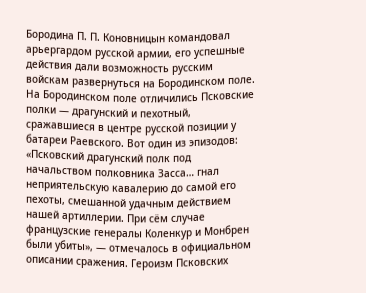Бородина П. П. Коновницын командовал арьергардом русской армии, его успешные действия дали возможность русским войскам развернуться на Бородинском поле.
На Бородинском поле отличились Псковские полки — драгунский и пехотный, сражавшиеся в центре русской позиции у батареи Раевского. Вот один из эпизодов: «Псковский драгунский полк под начальством полковника Засса… гнал неприятельскую кавалерию до самой его пехоты, смешанной удачным действием нашей артиллерии. При сём случае французские генералы Коленкур и Монбрен были убиты», — отмечалось в официальном описании сражения. Героизм Псковских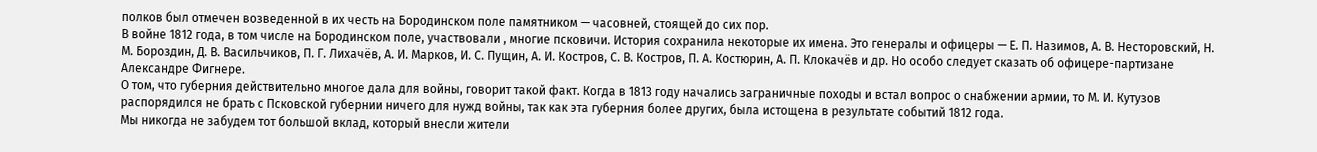полков был отмечен возведенной в их честь на Бородинском поле памятником — часовней, стоящей до сих пор.
В войне 1812 года, в том числе на Бородинском поле, участвовали , многие псковичи. История сохранила некоторые их имена. Это генералы и офицеры — Е. П. Назимов, А. В. Несторовский, Н. М. Бороздин, Д. В. Васильчиков, П. Г. Лихачёв, А. И. Марков, И. С. Пущин, А. И. Костров, С. В. Костров, П. А. Костюрин, А. П. Клокачёв и др. Но особо следует сказать об офицере-партизане Александре Фигнере.
О том, что губерния действительно многое дала для войны, говорит такой факт. Когда в 1813 году начались заграничные походы и встал вопрос о снабжении армии, то М. И. Кутузов распорядился не брать с Псковской губернии ничего для нужд войны, так как эта губерния более других, была истощена в результате событий 1812 года.
Мы никогда не забудем тот большой вклад, который внесли жители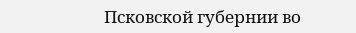Псковской губернии во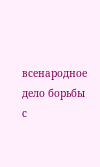всенародное дело борьбы с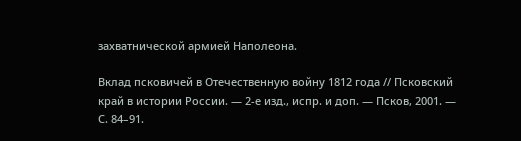захватнической армией Наполеона.

Вклад псковичей в Отечественную войну 1812 года // Псковский край в истории России. — 2-е изд., испр. и доп. — Псков, 2001. — С. 84–91.